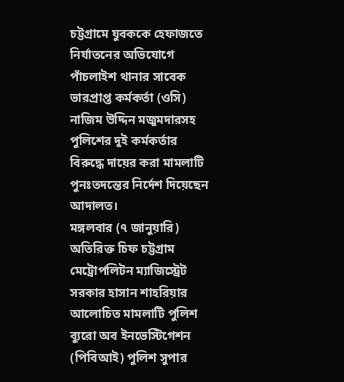চট্টগ্রামে যুবককে হেফাজতে নির্যাতনের অভিযোগে পাঁচলাইশ থানার সাবেক ভারপ্রাপ্ত কর্মকর্তা (ওসি) নাজিম উদ্দিন মজুমদারসহ পুলিশের দুই কর্মকর্তার বিরুদ্ধে দায়ের করা মামলাটি পুনঃতদন্তের নির্দেশ দিয়েছেন আদালত।
মঙ্গলবার (৭ জানুয়ারি) অতিরিক্ত চিফ চট্টগ্রাম মেট্রোপলিটন ম্যাজিস্ট্রেট সরকার হাসান শাহরিয়ার আলোচিত মামলাটি পুলিশ ব্যুরো অব ইনভেস্টিগেশন (পিবিআই) পুলিশ সুপার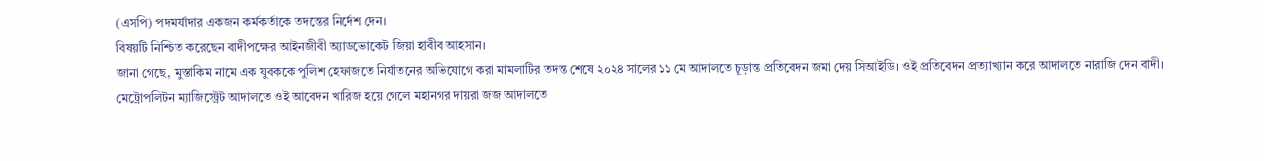(এসপি) পদমর্যাদার একজন কর্মকর্তাকে তদন্তের নির্দেশ দেন।
বিষয়টি নিশ্চিত করেছেন বাদীপক্ষের আইনজীবী অ্যাডভোকেট জিয়া হাবীব আহসান।
জানা গেছে, মুস্তাকিম নামে এক যুবককে পুলিশ হেফাজতে নির্যাতনের অভিযোগে করা মামলাটির তদন্ত শেষে ২০২৪ সালের ১১ মে আদালতে চূড়ান্ত প্রতিবেদন জমা দেয় সিআইডি। ওই প্রতিবেদন প্রত্যাখ্যান করে আদালতে নারাজি দেন বাদী। মেট্রোপলিটন ম্যাজিস্ট্রেট আদালতে ওই আবেদন খারিজ হয়ে গেলে মহানগর দায়রা জজ আদালতে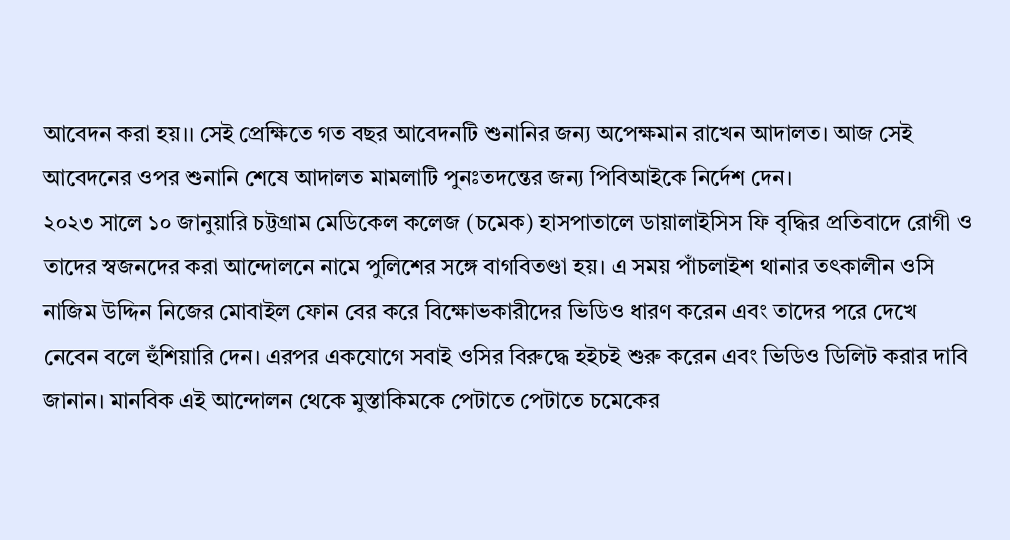আবেদন করা হয়।। সেই প্রেক্ষিতে গত বছর আবেদনটি শুনানির জন্য অপেক্ষমান রাখেন আদালত। আজ সেই আবেদনের ওপর শুনানি শেষে আদালত মামলাটি পুনঃতদন্তের জন্য পিবিআইকে নির্দেশ দেন।
২০২৩ সালে ১০ জানুয়ারি চট্টগ্রাম মেডিকেল কলেজ (চমেক) হাসপাতালে ডায়ালাইসিস ফি বৃদ্ধির প্রতিবাদে রোগী ও তাদের স্বজনদের করা আন্দোলনে নামে পুলিশের সঙ্গে বাগবিতণ্ডা হয়। এ সময় পাঁচলাইশ থানার তৎকালীন ওসি নাজিম উদ্দিন নিজের মোবাইল ফোন বের করে বিক্ষোভকারীদের ভিডিও ধারণ করেন এবং তাদের পরে দেখে নেবেন বলে হুঁশিয়ারি দেন। এরপর একযোগে সবাই ওসির বিরুদ্ধে হইচই শুরু করেন এবং ভিডিও ডিলিট করার দাবি জানান। মানবিক এই আন্দোলন থেকে মুস্তাকিমকে পেটাতে পেটাতে চমেকের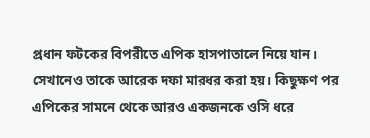প্রধান ফটকের বিপরীতে এপিক হাসপাতালে নিয়ে যান। সেখানেও তাকে আরেক দফা মারধর করা হয়। কিছুক্ষণ পর এপিকের সামনে থেকে আরও একজনকে ওসি ধরে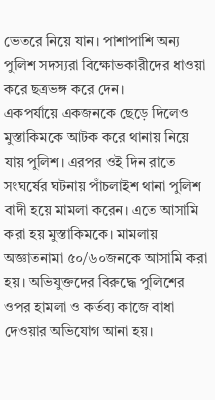ভেতরে নিয়ে যান। পাশাপাশি অন্য পুলিশ সদস্যরা বিক্ষোভকারীদের ধাওয়া করে ছত্রভঙ্গ করে দেন।
একপর্যায়ে একজনকে ছেড়ে দিলেও মুস্তাকিমকে আটক করে থানায় নিয়ে যায় পুলিশ। এরপর ওই দিন রাতে সংঘর্ষের ঘটনায় পাঁচলাইশ থানা পুলিশ বাদী হয়ে মামলা করেন। এতে আসামি করা হয় মুস্তাকিমকে। মামলায় অজ্ঞাতনামা ৫০/৬০জনকে আসামি করা হয়। অভিযুক্তদের বিরুদ্ধে পুলিশের ওপর হামলা ও কর্তব্য কাজে বাধা দেওয়ার অভিযোগ আনা হয়।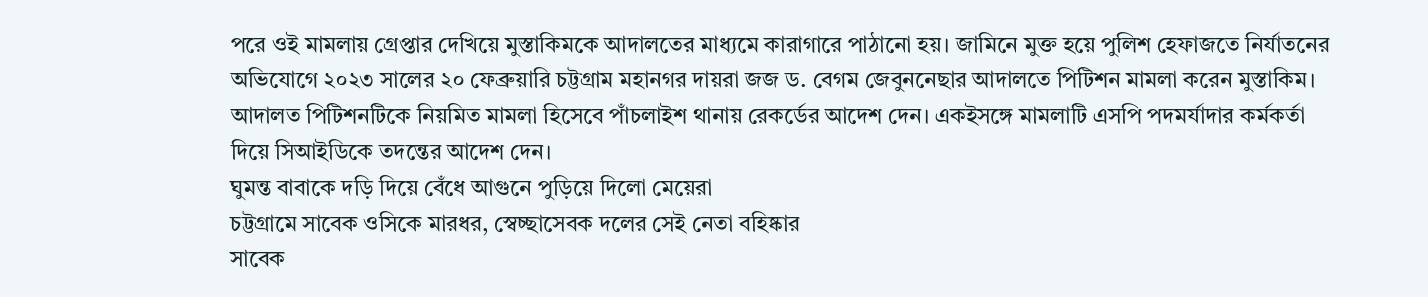পরে ওই মামলায় গ্রেপ্তার দেখিয়ে মুস্তাকিমকে আদালতের মাধ্যমে কারাগারে পাঠানো হয়। জামিনে মুক্ত হয়ে পুলিশ হেফাজতে নির্যাতনের অভিযোগে ২০২৩ সালের ২০ ফেব্রুয়ারি চট্টগ্রাম মহানগর দায়রা জজ ড. বেগম জেবুননেছার আদালতে পিটিশন মামলা করেন মুস্তাকিম। আদালত পিটিশনটিকে নিয়মিত মামলা হিসেবে পাঁচলাইশ থানায় রেকর্ডের আদেশ দেন। একইসঙ্গে মামলাটি এসপি পদমর্যাদার কর্মকর্তা দিয়ে সিআইডিকে তদন্তের আদেশ দেন।
ঘুমন্ত বাবাকে দড়ি দিয়ে বেঁধে আগুনে পুড়িয়ে দিলো মেয়েরা
চট্টগ্রামে সাবেক ওসিকে মারধর, স্বেচ্ছাসেবক দলের সেই নেতা বহিষ্কার
সাবেক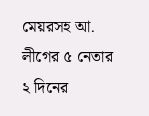মেয়রসহ আ. লীগের ৫ নেতার ২ দিনের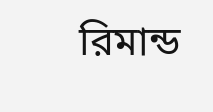রিমান্ড